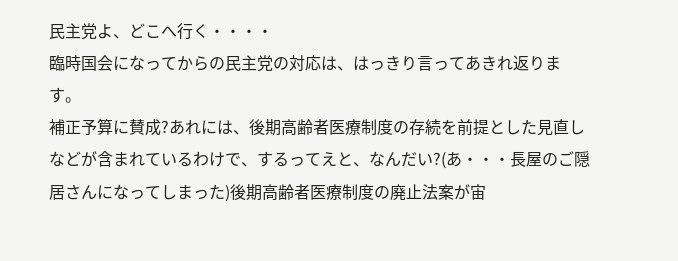民主党よ、どこへ行く・・・・
臨時国会になってからの民主党の対応は、はっきり言ってあきれ返ります。
補正予算に賛成?あれには、後期高齢者医療制度の存続を前提とした見直しなどが含まれているわけで、するってえと、なんだい?(あ・・・長屋のご隠居さんになってしまった)後期高齢者医療制度の廃止法案が宙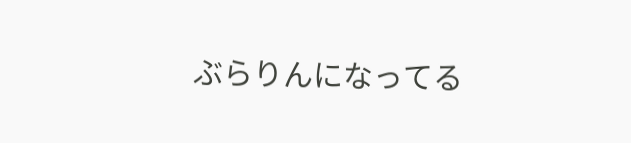ぶらりんになってる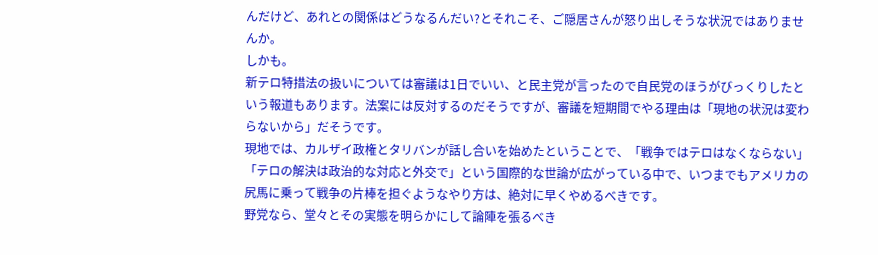んだけど、あれとの関係はどうなるんだい?とそれこそ、ご隠居さんが怒り出しそうな状況ではありませんか。
しかも。
新テロ特措法の扱いについては審議は1日でいい、と民主党が言ったので自民党のほうがびっくりしたという報道もあります。法案には反対するのだそうですが、審議を短期間でやる理由は「現地の状況は変わらないから」だそうです。
現地では、カルザイ政権とタリバンが話し合いを始めたということで、「戦争ではテロはなくならない」「テロの解決は政治的な対応と外交で」という国際的な世論が広がっている中で、いつまでもアメリカの尻馬に乗って戦争の片棒を担ぐようなやり方は、絶対に早くやめるべきです。
野党なら、堂々とその実態を明らかにして論陣を張るべき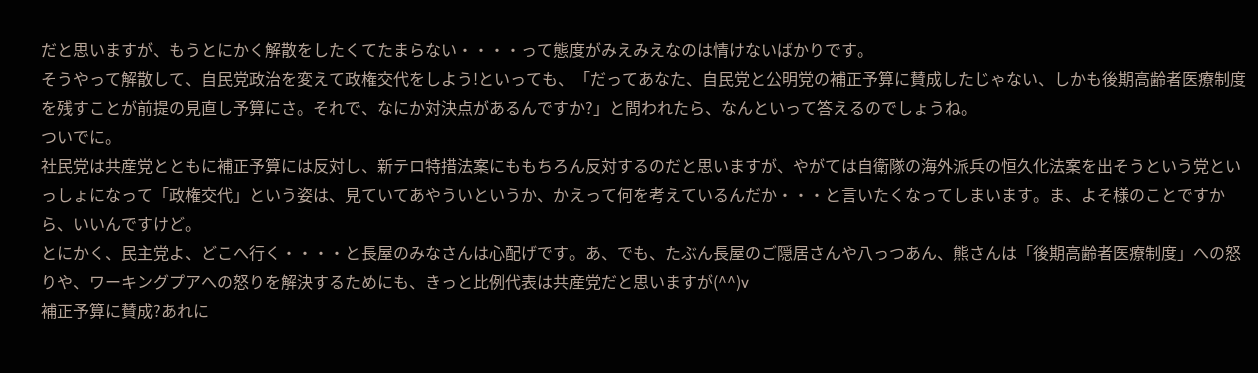だと思いますが、もうとにかく解散をしたくてたまらない・・・・って態度がみえみえなのは情けないばかりです。
そうやって解散して、自民党政治を変えて政権交代をしよう!といっても、「だってあなた、自民党と公明党の補正予算に賛成したじゃない、しかも後期高齢者医療制度を残すことが前提の見直し予算にさ。それで、なにか対決点があるんですか?」と問われたら、なんといって答えるのでしょうね。
ついでに。
社民党は共産党とともに補正予算には反対し、新テロ特措法案にももちろん反対するのだと思いますが、やがては自衛隊の海外派兵の恒久化法案を出そうという党といっしょになって「政権交代」という姿は、見ていてあやういというか、かえって何を考えているんだか・・・と言いたくなってしまいます。ま、よそ様のことですから、いいんですけど。
とにかく、民主党よ、どこへ行く・・・・と長屋のみなさんは心配げです。あ、でも、たぶん長屋のご隠居さんや八っつあん、熊さんは「後期高齢者医療制度」への怒りや、ワーキングプアへの怒りを解決するためにも、きっと比例代表は共産党だと思いますが(^^)v
補正予算に賛成?あれに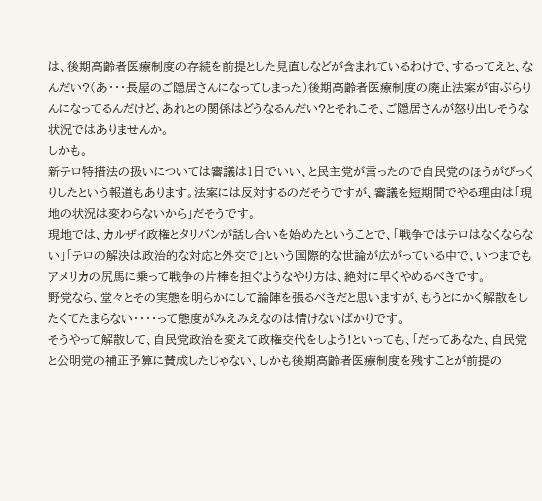は、後期高齢者医療制度の存続を前提とした見直しなどが含まれているわけで、するってえと、なんだい?(あ・・・長屋のご隠居さんになってしまった)後期高齢者医療制度の廃止法案が宙ぶらりんになってるんだけど、あれとの関係はどうなるんだい?とそれこそ、ご隠居さんが怒り出しそうな状況ではありませんか。
しかも。
新テロ特措法の扱いについては審議は1日でいい、と民主党が言ったので自民党のほうがびっくりしたという報道もあります。法案には反対するのだそうですが、審議を短期間でやる理由は「現地の状況は変わらないから」だそうです。
現地では、カルザイ政権とタリバンが話し合いを始めたということで、「戦争ではテロはなくならない」「テロの解決は政治的な対応と外交で」という国際的な世論が広がっている中で、いつまでもアメリカの尻馬に乗って戦争の片棒を担ぐようなやり方は、絶対に早くやめるべきです。
野党なら、堂々とその実態を明らかにして論陣を張るべきだと思いますが、もうとにかく解散をしたくてたまらない・・・・って態度がみえみえなのは情けないばかりです。
そうやって解散して、自民党政治を変えて政権交代をしよう!といっても、「だってあなた、自民党と公明党の補正予算に賛成したじゃない、しかも後期高齢者医療制度を残すことが前提の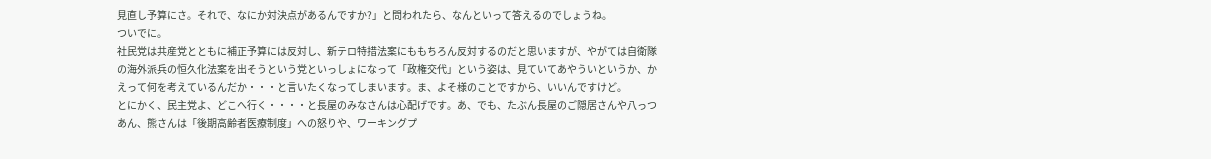見直し予算にさ。それで、なにか対決点があるんですか?」と問われたら、なんといって答えるのでしょうね。
ついでに。
社民党は共産党とともに補正予算には反対し、新テロ特措法案にももちろん反対するのだと思いますが、やがては自衛隊の海外派兵の恒久化法案を出そうという党といっしょになって「政権交代」という姿は、見ていてあやういというか、かえって何を考えているんだか・・・と言いたくなってしまいます。ま、よそ様のことですから、いいんですけど。
とにかく、民主党よ、どこへ行く・・・・と長屋のみなさんは心配げです。あ、でも、たぶん長屋のご隠居さんや八っつあん、熊さんは「後期高齢者医療制度」への怒りや、ワーキングプ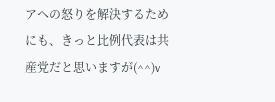アへの怒りを解決するためにも、きっと比例代表は共産党だと思いますが(^^)v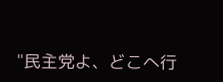"民主党よ、どこへ行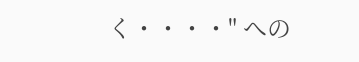く・・・・" への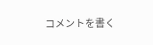コメントを書く